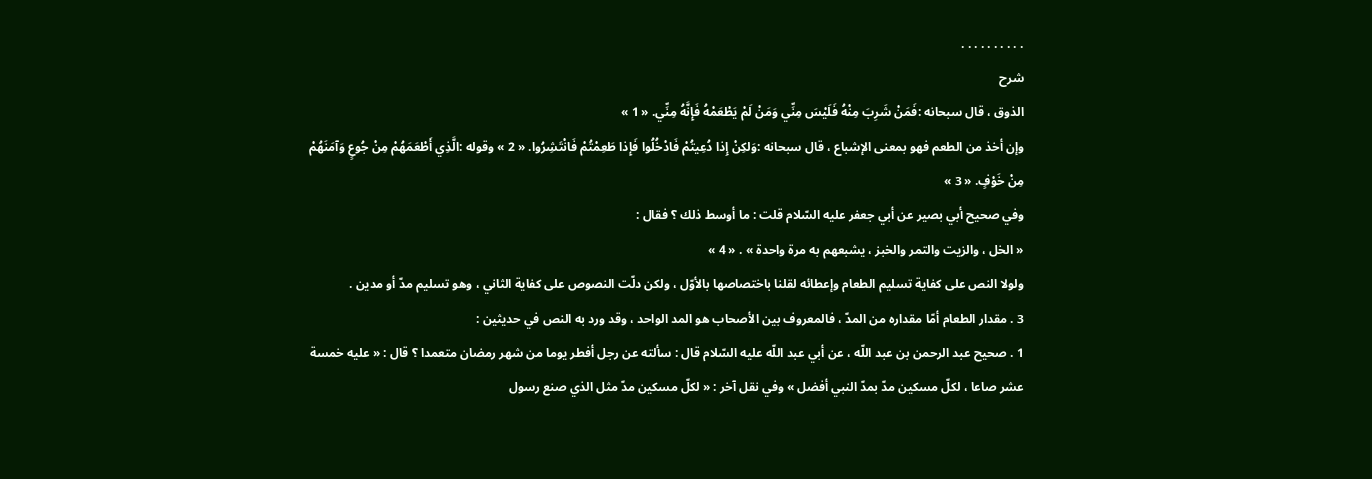. . . . . . . . . .
شرح
الذوق ، قال سبحانه :فَمَنْ شَرِبَ مِنْهُ فَلَيْسَ مِنِّي وَمَنْ لَمْ يَطْعَمْهُ فَإِنَّهُ مِنِّي. « 1 »
وإن أخذ من الطعم فهو بمعنى الإشباع ، قال سبحانه :وَلكِنْ إِذا دُعِيتُمْ فَادْخُلُوا فَإِذا طَعِمْتُمْ فَانْتَشِرُوا. « 2 » وقوله :الَّذِي أَطْعَمَهُمْ مِنْ جُوعٍ وَآمَنَهُمْ مِنْ خَوْفٍ. « 3 »
وفي صحيح أبي بصير عن أبي جعفر عليه السّلام قلت : ما أوسط ذلك ؟ فقال :
« الخل ، والزيت والتمر والخبز ، يشبعهم به مرة واحدة » . « 4 »
ولولا النص على كفاية تسليم الطعام وإعطائه لقلنا باختصاصها بالأوّل ، ولكن دلّت النصوص على كفاية الثاني ، وهو تسليم مدّ أو مدين .
3 . مقدار الطعام أمّا مقداره من المدّ ، فالمعروف بين الأصحاب هو المد الواحد ، وقد ورد به النص في حديثين :
1 . صحيح عبد الرحمن بن عبد اللّه ، عن أبي عبد اللّه عليه السّلام قال : سألته عن رجل أفطر يوما من شهر رمضان متعمدا ؟ قال : « عليه خمسة عشر صاعا ، لكلّ مسكين مدّ بمدّ النبي أفضل » وفي نقل آخر : « لكلّ مسكين مدّ مثل الذي صنع رسول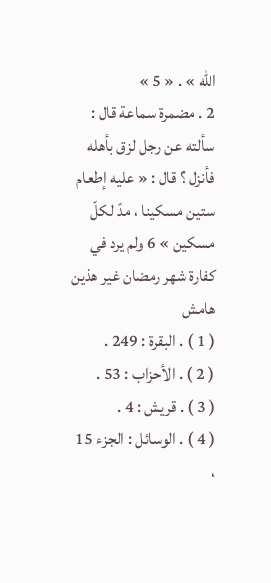اللّه » . « 5 »
2 . مضمرة سماعة قال : سألته عن رجل لزق بأهله فأنزل ؟ قال : « عليه إطعام ستين مسكينا ، مدّ لكلّ مسكين » 6 ولم يرد في كفارة شهر رمضان غير هذين
هامش
( 1 ) . البقرة : 249 .
( 2 ) . الأحزاب : 53 .
( 3 ) . قريش : 4 .
( 4 ) . الوسائل : الجزء 15 ،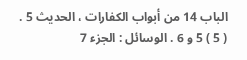الباب 14 من أبواب الكفارات ، الحديث 5 .
( 5 ) 5 و 6 . الوسائل : الجزء 7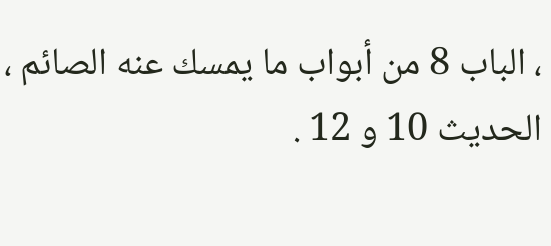، الباب 8 من أبواب ما يمسك عنه الصائم ، الحديث 10 و 12 .